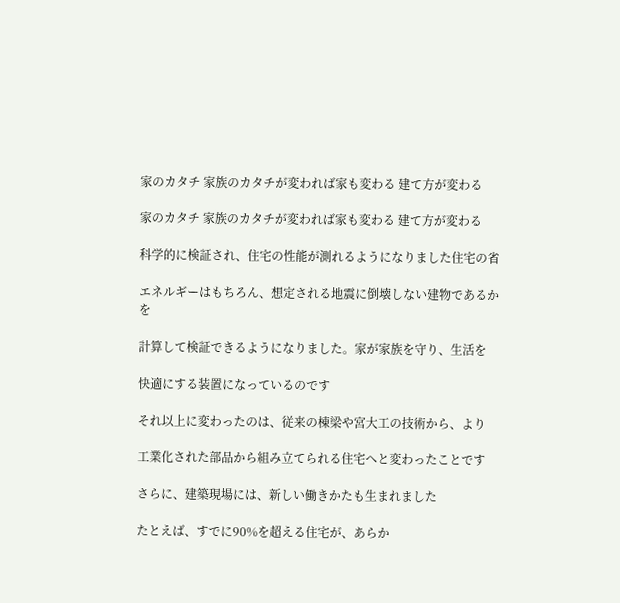家のカタチ 家族のカタチが変われば家も変わる 建て方が変わる

家のカタチ 家族のカタチが変われば家も変わる 建て方が変わる

科学的に検証され、住宅の性能が測れるようになりました住宅の省

エネルギーはもちろん、想定される地震に倒壊しない建物であるかを

計算して検証できるようになりました。家が家族を守り、生活を

快適にする装置になっているのです

それ以上に変わったのは、従来の棟梁や宮大工の技術から、より

工業化された部品から組み立てられる住宅へと変わったことです

さらに、建築現場には、新しい働きかたも生まれました

たとえば、すでに90%を超える住宅が、あらか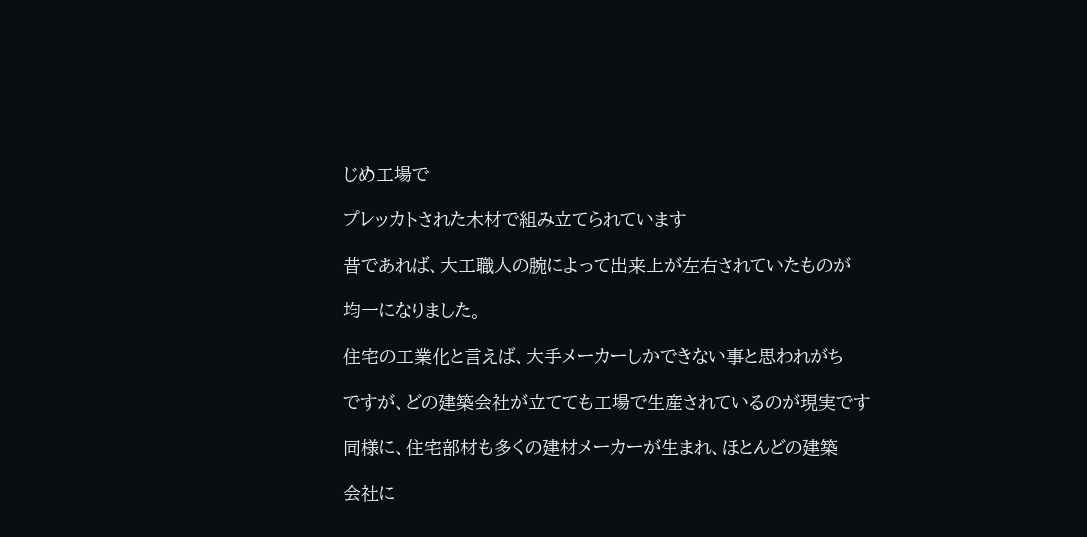じめ工場で

プレッカトされた木材で組み立てられています

昔であれば、大工職人の腕によって出来上が左右されていたものが

均一になりました。

住宅の工業化と言えば、大手メーカーしかできない事と思われがち

ですが、どの建築会社が立てても工場で生産されているのが現実です

同様に、住宅部材も多くの建材メーカーが生まれ、ほとんどの建築

会社に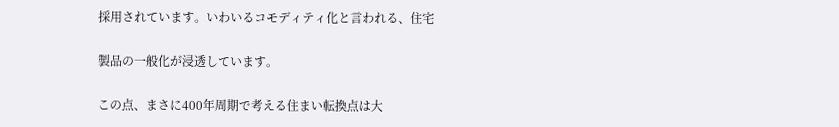採用されています。いわいるコモディティ化と言われる、住宅

製品の一般化が浸透しています。

この点、まさに400年周期で考える住まい転換点は大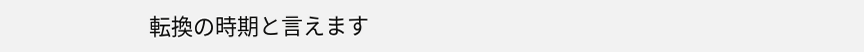転換の時期と言えます